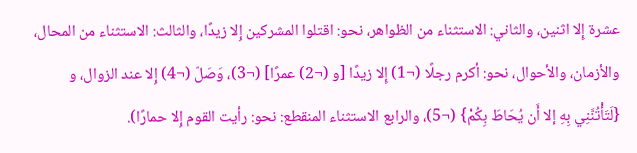عشرة إِلا اثنين، والثاني: الاستثناء من الظواهر، نحو: اقتلوا المشركين إِلا زيدًا، والثالث: الاستثناء من المحال، والأزمان، والأحوال، نحو: أكرم رجلًا (¬1) إِلا زيدًا [و (¬2) عمرًا] (¬3)، وَصَلّ (¬4) إِلا عند الزوال، و {لَتَأْتُنَّنِي بِهِ إلا أَن يُحَاطَ بِكُمْ} (¬5)، والرابع الاستثناء المنقطع: نحو: رأيت القوم إِلا حمارًا).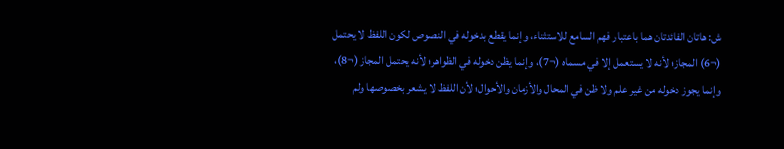ش: هاتان الفائدتان هما باعتبار فهم السامع للاستثناء، وإنما يقطع بدخوله في النصوص لكون اللفظ لا يحتمل (¬6) المجاز؛ لأنه لا يستعمل إلا في مسماه (¬7)، وإنما يظن دخوله في الظواهر؛ لأنه يحتمل المجاز (¬8)، وإنما يجوز دخوله من غير علم ولا ظن في المحال والأزمان والأحوال؛ لأن اللفظ لا يشعر بخصوصها ولم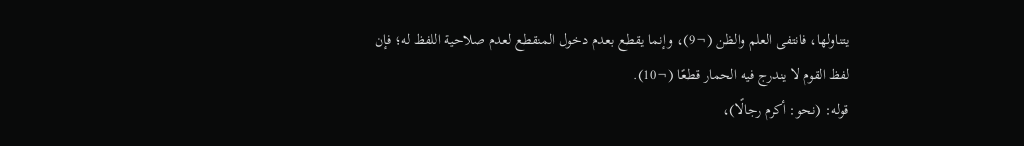يتناولها، فانتفى العلم والظن (¬9)، وإنما يقطع بعدم دخول المنقطع لعدم صلاحية اللفظ له؛ فإن لفظ القوم لا يندرج فيه الحمار قطعًا (¬10).
قوله: (نحو: أكرم رجالًا)،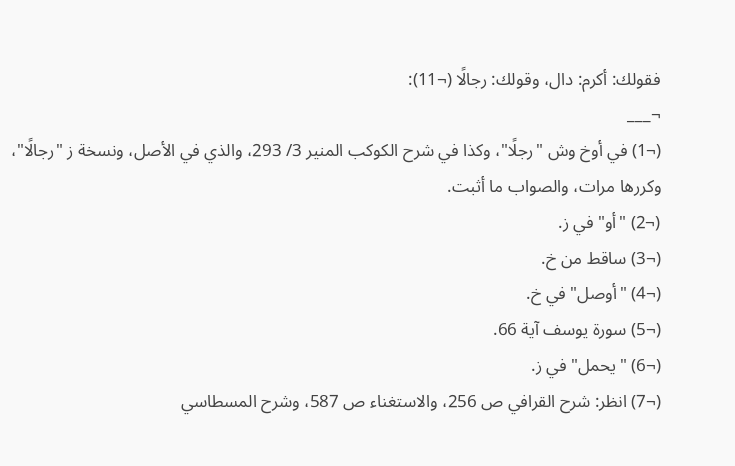فقولك: أكرم: دال، وقولك: رجالًا (¬11):
¬___
(¬1) في أوخ وش "رجلًا"، وكذا في شرح الكوكب المنير 3/ 293، والذي في الأصل، ونسخة ز "رجالًا"، وكررها مرات، والصواب ما أثبت.
(¬2) "أو" في ز.
(¬3) ساقط من خ.
(¬4) "أوصل" في خ.
(¬5) سورة يوسف آية 66.
(¬6) "يحمل" في ز.
(¬7) انظر: شرح القرافي ص 256، والاستغناء ص 587، وشرح المسطاسي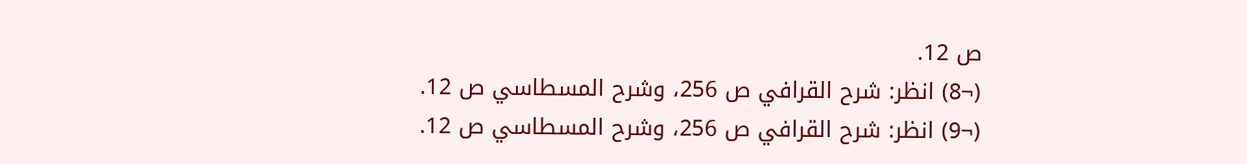ص 12.
(¬8) انظر: شرح القرافي ص 256، وشرح المسطاسي ص 12.
(¬9) انظر: شرح القرافي ص 256، وشرح المسطاسي ص 12.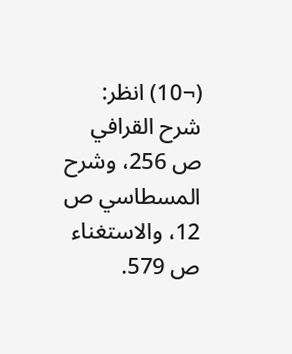(¬10) انظر: شرح القرافي ص 256، وشرح المسطاسي ص 12، والاستغناء ص 579.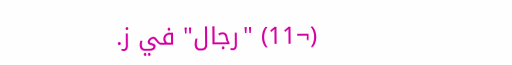(¬11) "رجال" في ز.